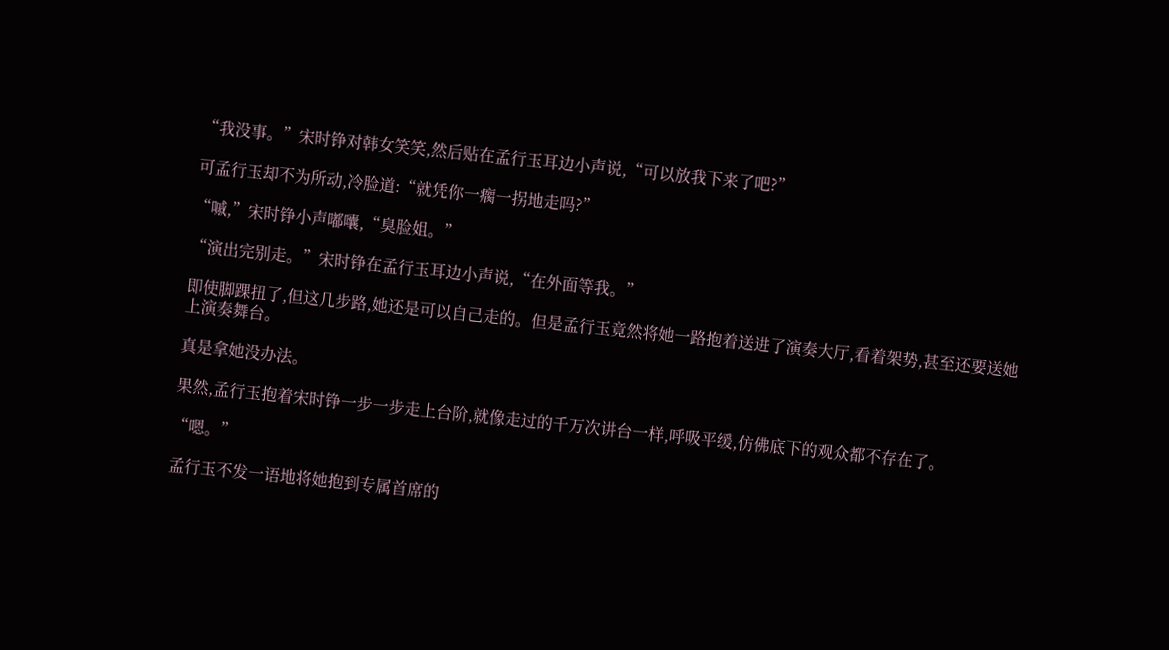“我没事。”宋时铮对韩女笑笑,然后贴在孟行玉耳边小声说,“可以放我下来了吧?”

可孟行玉却不为所动,冷脸道:“就凭你一瘸一拐地走吗?”

“嘁,”宋时铮小声嘟囔,“臭脸姐。”

“演出完别走。”宋时铮在孟行玉耳边小声说,“在外面等我。”

即使脚踝扭了,但这几步路,她还是可以自己走的。但是孟行玉竟然将她一路抱着送进了演奏大厅,看着架势,甚至还要送她上演奏舞台。

真是拿她没办法。

果然,孟行玉抱着宋时铮一步一步走上台阶,就像走过的千万次讲台一样,呼吸平缓,仿佛底下的观众都不存在了。

“嗯。”

孟行玉不发一语地将她抱到专属首席的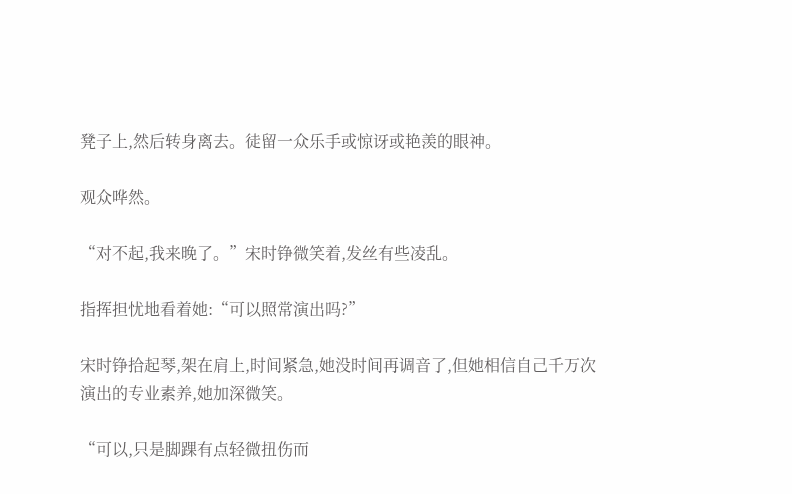凳子上,然后转身离去。徒留一众乐手或惊讶或艳羡的眼神。

观众哗然。

“对不起,我来晚了。”宋时铮微笑着,发丝有些凌乱。

指挥担忧地看着她:“可以照常演出吗?”

宋时铮拾起琴,架在肩上,时间紧急,她没时间再调音了,但她相信自己千万次演出的专业素养,她加深微笑。

“可以,只是脚踝有点轻微扭伤而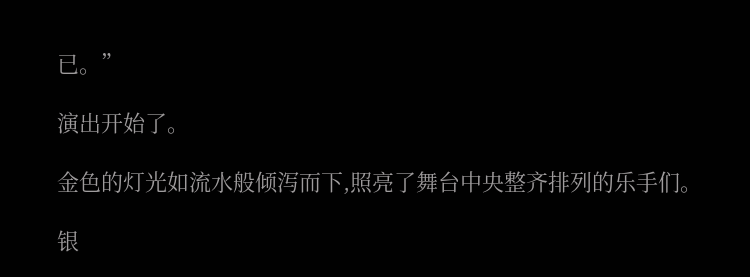已。”

演出开始了。

金色的灯光如流水般倾泻而下,照亮了舞台中央整齐排列的乐手们。

银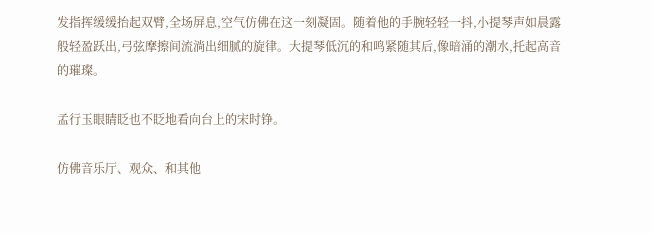发指挥缓缓抬起双臂,全场屏息,空气仿佛在这一刻凝固。随着他的手腕轻轻一抖,小提琴声如晨露般轻盈跃出,弓弦摩擦间流淌出细腻的旋律。大提琴低沉的和鸣紧随其后,像暗涌的潮水,托起高音的璀璨。

孟行玉眼睛眨也不眨地看向台上的宋时铮。

仿佛音乐厅、观众、和其他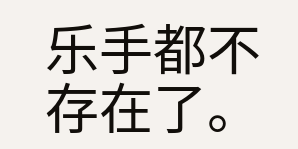乐手都不存在了。